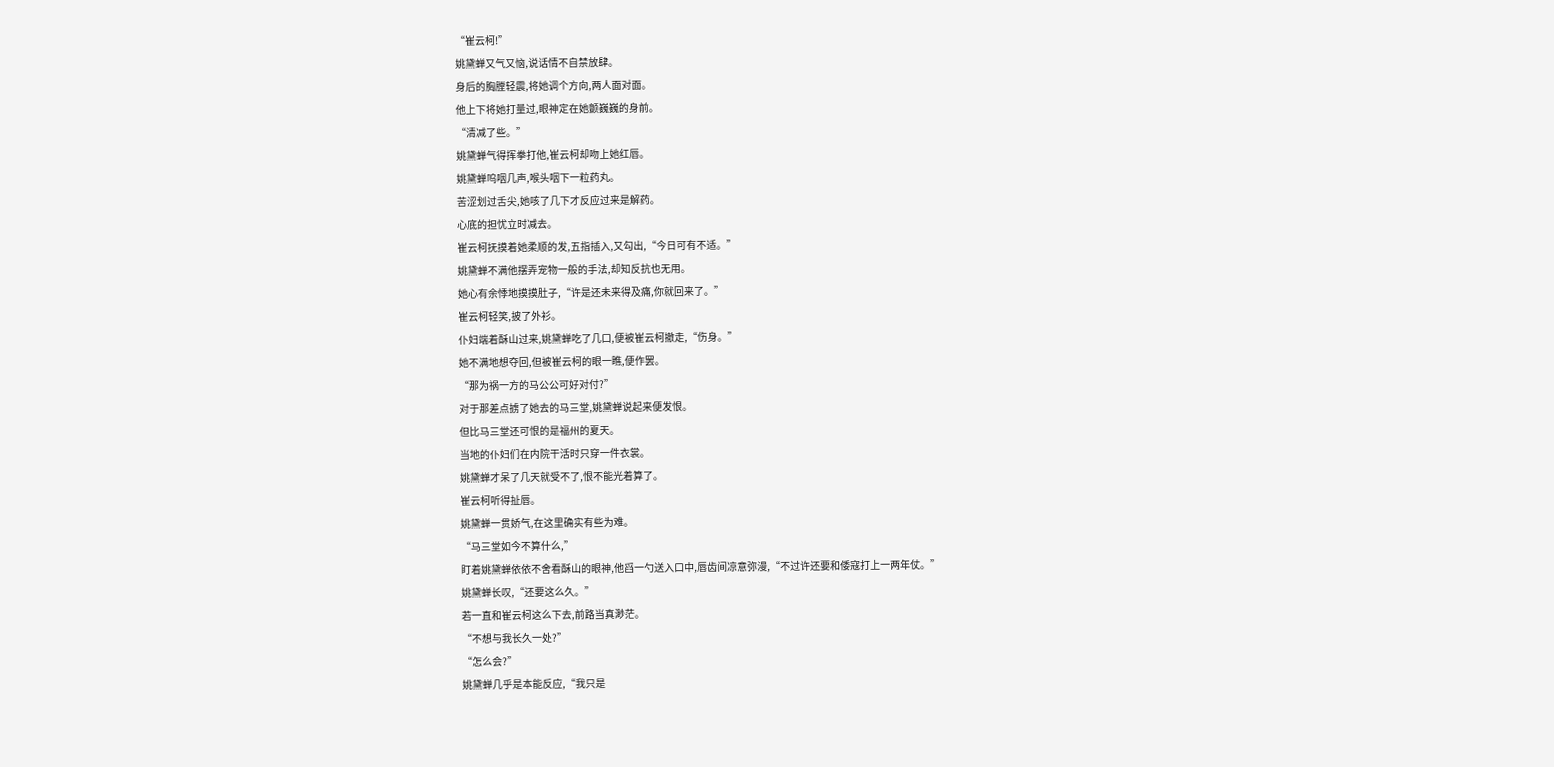“崔云柯!”
姚黛蝉又气又恼,说话情不自禁放肆。
身后的胸膛轻震,将她调个方向,两人面对面。
他上下将她打量过,眼神定在她颤巍巍的身前。
“清减了些。”
姚黛蝉气得挥拳打他,崔云柯却吻上她红唇。
姚黛蝉呜咽几声,喉头咽下一粒药丸。
苦涩划过舌尖,她咳了几下才反应过来是解药。
心底的担忧立时减去。
崔云柯抚摸着她柔顺的发,五指插入,又勾出,“今日可有不适。”
姚黛蝉不满他摆弄宠物一般的手法,却知反抗也无用。
她心有余悸地摸摸肚子,“许是还未来得及痛,你就回来了。”
崔云柯轻笑,披了外衫。
仆妇端着酥山过来,姚黛蝉吃了几口,便被崔云柯撤走,“伤身。”
她不满地想夺回,但被崔云柯的眼一瞧,便作罢。
“那为祸一方的马公公可好对付?”
对于那差点掳了她去的马三堂,姚黛蝉说起来便发恨。
但比马三堂还可恨的是福州的夏天。
当地的仆妇们在内院干活时只穿一件衣裳。
姚黛蝉才呆了几天就受不了,恨不能光着算了。
崔云柯听得扯唇。
姚黛蝉一贯娇气,在这里确实有些为难。
“马三堂如今不算什么,”
盯着姚黛蝉依依不舍看酥山的眼神,他舀一勺送入口中,唇齿间凉意弥漫,“不过许还要和倭寇打上一两年仗。”
姚黛蝉长叹,“还要这么久。”
若一直和崔云柯这么下去,前路当真渺茫。
“不想与我长久一处?”
“怎么会?”
姚黛蝉几乎是本能反应,“我只是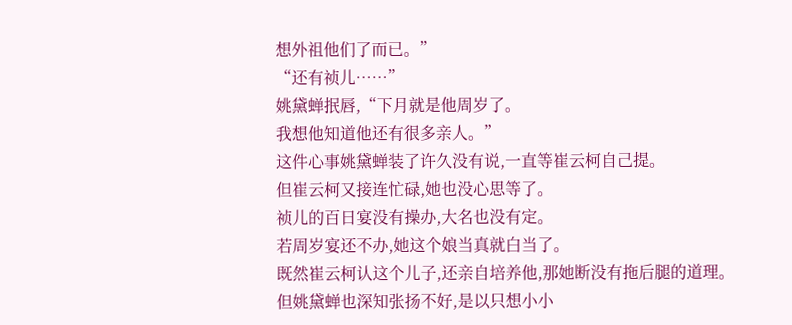想外祖他们了而已。”
“还有祯儿……”
姚黛蝉抿唇,“下月就是他周岁了。
我想他知道他还有很多亲人。”
这件心事姚黛蝉装了许久没有说,一直等崔云柯自己提。
但崔云柯又接连忙碌,她也没心思等了。
祯儿的百日宴没有操办,大名也没有定。
若周岁宴还不办,她这个娘当真就白当了。
既然崔云柯认这个儿子,还亲自培养他,那她断没有拖后腿的道理。
但姚黛蝉也深知张扬不好,是以只想小小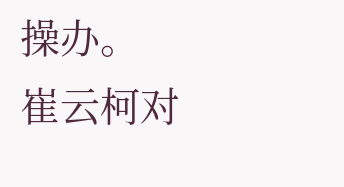操办。
崔云柯对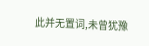此并无置词,未曾犹豫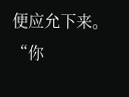便应允下来。
“你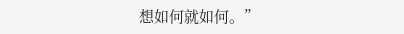想如何就如何。”